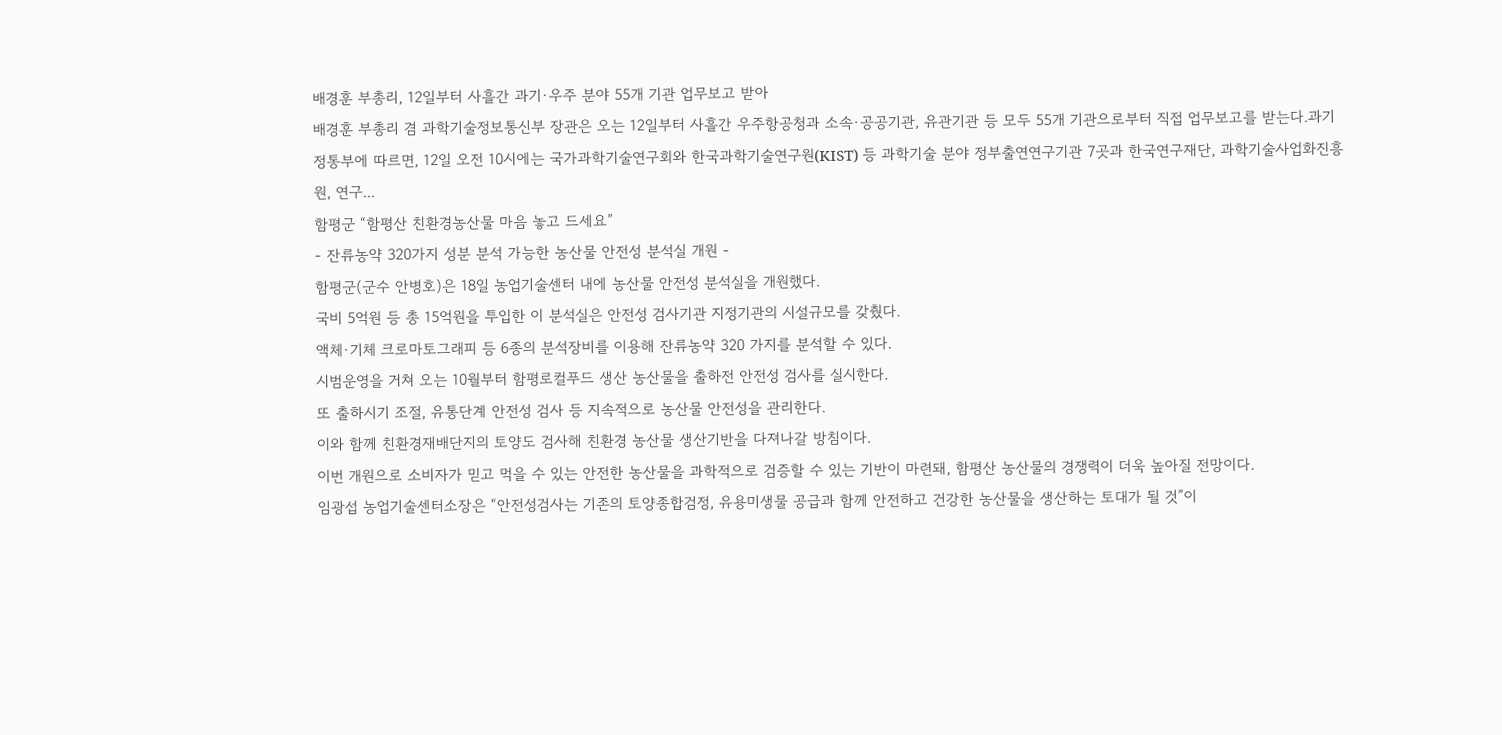배경훈 부총리, 12일부터 사흘간 과기·우주 분야 55개 기관 업무보고 받아
배경훈 부총리 겸 과학기술정보통신부 장관은 오는 12일부터 사흘간 우주항공청과 소속·공공기관, 유관기관 등 모두 55개 기관으로부터 직접 업무보고를 받는다.과기정통부에 따르면, 12일 오전 10시에는 국가과학기술연구회와 한국과학기술연구원(KIST) 등 과학기술 분야 정부출연연구기관 7곳과 한국연구재단, 과학기술사업화진흥원, 연구...
함평군 “함평산 친환경농산물 마음 놓고 드세요”
- 잔류농약 320가지 성분 분석 가능한 농산물 안전성 분석실 개원 -
함평군(군수 안병호)은 18일 농업기술센터 내에 농산물 안전성 분석실을 개원했다.
국비 5억원 등 총 15억원을 투입한 이 분석실은 안전성 검사기관 지정기관의 시설규모를 갖췄다.
액체·기체 크로마토그래피 등 6종의 분석장비를 이용해 잔류농약 320 가지를 분석할 수 있다.
시범운영을 거쳐 오는 10월부터 함평로컬푸드 생산 농산물을 출하전 안전성 검사를 실시한다.
또 출하시기 조절, 유통단계 안전성 검사 등 지속적으로 농산물 안전성을 관리한다.
이와 함께 친환경재배단지의 토양도 검사해 친환경 농산물 생산기반을 다져나갈 방침이다.
이번 개원으로 소비자가 믿고 먹을 수 있는 안전한 농산물을 과학적으로 검증할 수 있는 기반이 마련돼, 함평산 농산물의 경쟁력이 더욱 높아질 전망이다.
임광섭 농업기술센터소장은 “안전성검사는 기존의 토양종합검정, 유용미생물 공급과 함께 안전하고 건강한 농산물을 생산하는 토대가 될 것”이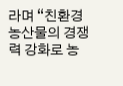라며 “친환경 농산물의 경쟁력 강화로 농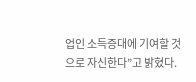업인 소득증대에 기여할 것으로 자신한다”고 밝혔다.